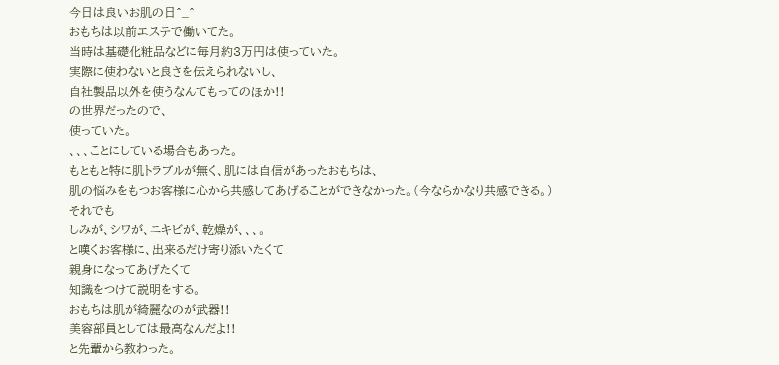今日は良いお肌の日^_^
おもちは以前エステで働いてた。
当時は基礎化粧品などに毎月約3万円は使っていた。
実際に使わないと良さを伝えられないし、
自社製品以外を使うなんてもってのほか!!
の世界だったので、
使っていた。
、、、ことにしている場合もあった。
もともと特に肌トラブルが無く、肌には自信があったおもちは、
肌の悩みをもつお客様に心から共感してあげることができなかった。(今ならかなり共感できる。)
それでも
しみが、シワが、ニキビが、乾燥が、、、。
と嘆くお客様に、出来るだけ寄り添いたくて
親身になってあげたくて
知識をつけて説明をする。
おもちは肌が綺麗なのが武器!!
美容部員としては最高なんだよ!!
と先輩から教わった。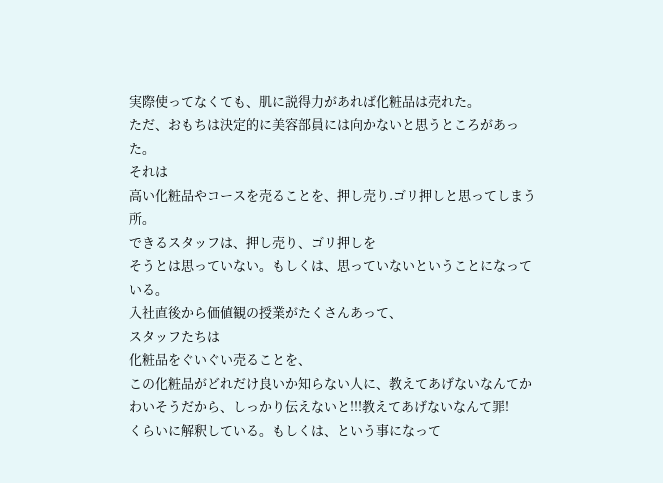実際使ってなくても、肌に説得力があれば化粧品は売れた。
ただ、おもちは決定的に美容部員には向かないと思うところがあった。
それは
高い化粧品やコースを売ることを、押し売り.ゴリ押しと思ってしまう所。
できるスタッフは、押し売り、ゴリ押しを
そうとは思っていない。もしくは、思っていないということになっている。
入社直後から価値観の授業がたくさんあって、
スタッフたちは
化粧品をぐいぐい売ることを、
この化粧品がどれだけ良いか知らない人に、教えてあげないなんてかわいそうだから、しっかり伝えないと!!!教えてあげないなんて罪!
くらいに解釈している。もしくは、という事になって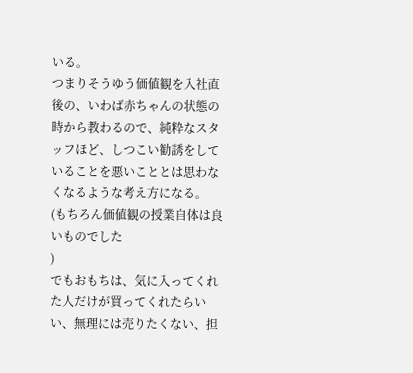いる。
つまりそうゆう価値観を入社直後の、いわば赤ちゃんの状態の時から教わるので、純粋なスタッフほど、しつこい勧誘をしていることを悪いこととは思わなくなるような考え方になる。
(もちろん価値観の授業自体は良いものでした
)
でもおもちは、気に入ってくれた人だけが買ってくれたらいい、無理には売りたくない、担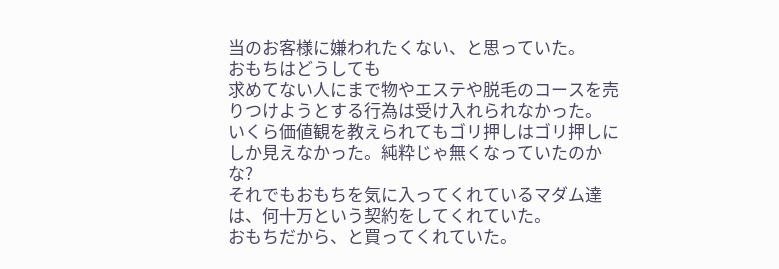当のお客様に嫌われたくない、と思っていた。
おもちはどうしても
求めてない人にまで物やエステや脱毛のコースを売りつけようとする行為は受け入れられなかった。
いくら価値観を教えられてもゴリ押しはゴリ押しにしか見えなかった。純粋じゃ無くなっていたのかな?
それでもおもちを気に入ってくれているマダム達は、何十万という契約をしてくれていた。
おもちだから、と買ってくれていた。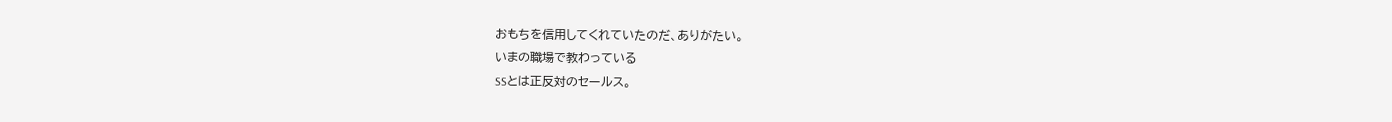おもちを信用してくれていたのだ、ありがたい。
いまの職場で教わっている
SSとは正反対のセールス。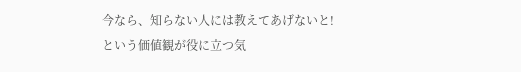今なら、知らない人には教えてあげないと!
という価値観が役に立つ気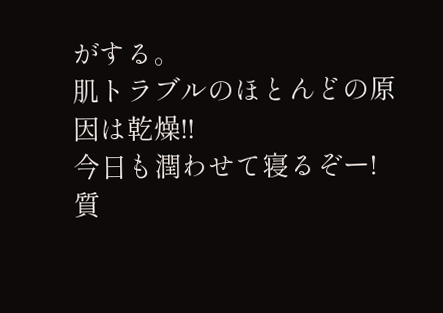がする。
肌トラブルのほとんどの原因は乾燥!!
今日も潤わせて寝るぞー!
質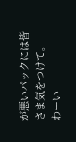が悪いパックには皆さま気をつけて。
わーい